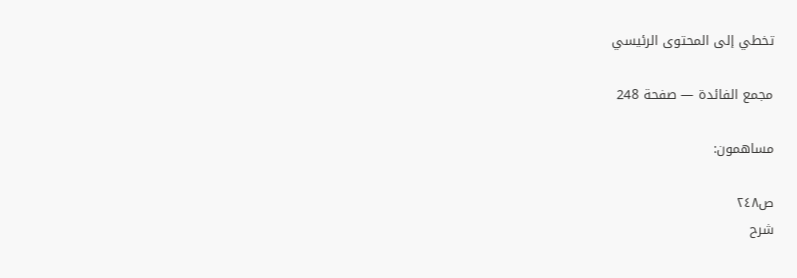تخطي إلى المحتوى الرئيسي

مجمع الفائدة — صفحة 248

مساهمون:

ص٢٤٨
شرح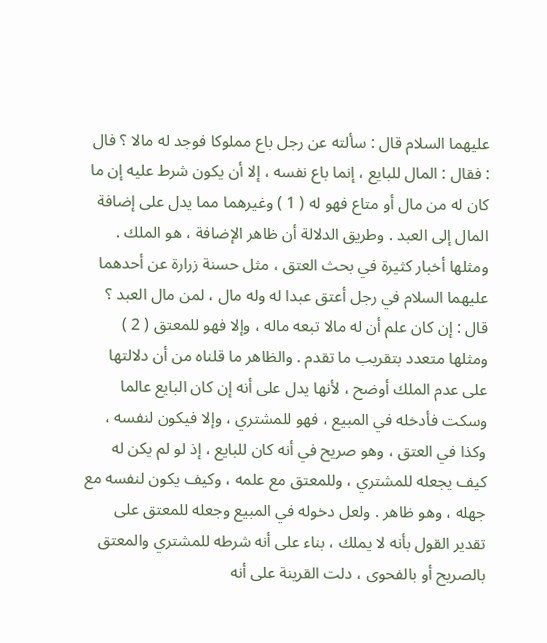عليهما السلام قال : سألته عن رجل باع مملوكا فوجد له مالا ؟ فال : فقال : المال للبايع ، إنما باع نفسه ، إلا أن يكون شرط عليه إن ما كان له من مال أو متاع فهو له ( 1 ) وغيرهما مما يدل على إضافة المال إلى العبد . وطريق الدلالة أن ظاهر الإضافة ، هو الملك . ومثلها أخبار كثيرة في بحث العتق ، مثل حسنة زرارة عن أحدهما عليهما السلام في رجل أعتق عبدا له وله مال ، لمن مال العبد ؟ قال : إن كان علم أن له مالا تبعه ماله ، وإلا فهو للمعتق ( 2 ) ومثلها متعدد بتقريب ما تقدم . والظاهر ما قلناه من أن دلالتها على عدم الملك أوضح ، لأنها يدل على أنه إن كان البايع عالما وسكت فأدخله في المبيع ، فهو للمشتري ، وإلا فيكون لنفسه ، وكذا في العتق ، وهو صريح في أنه كان للبايع ، إذ لو لم يكن له كيف يجعله للمشتري ، وللمعتق مع علمه ، وكيف يكون لنفسه مع جهله ، وهو ظاهر . ولعل دخوله في المبيع وجعله للمعتق على تقدير القول بأنه لا يملك ، بناء على أنه شرطه للمشتري والمعتق بالصريح أو بالفحوى ، دلت القرينة على أنه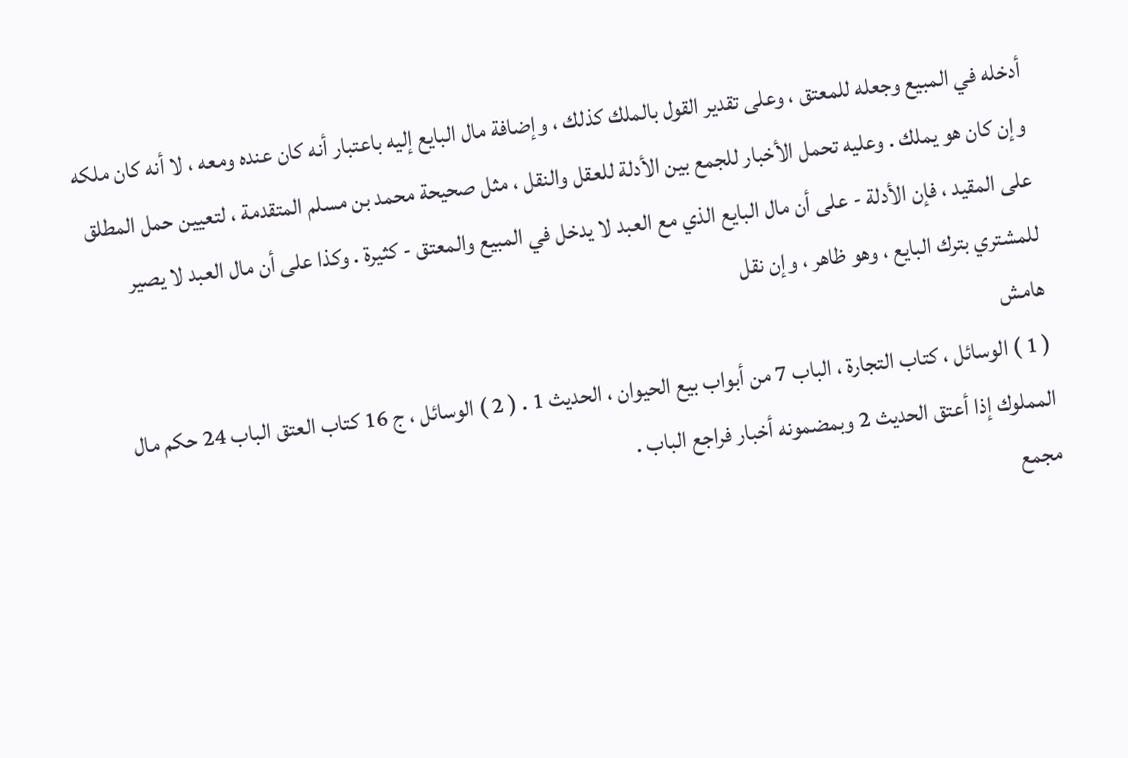أدخله في المبيع وجعله للمعتق ، وعلى تقدير القول بالملك كذلك ، وإضافة مال البايع إليه باعتبار أنه كان عنده ومعه ، لا أنه كان ملكه وإن كان هو يملك . وعليه تحمل الأخبار للجمع بين الأدلة للعقل والنقل ، مثل صحيحة محمد بن مسلم المتقدمة ، لتعيين حمل المطلق على المقيد ، فإن الأدلة - على أن مال البايع الذي مع العبد لا يدخل في المبيع والمعتق - كثيرة . وكذا على أن مال العبد لا يصير للمشتري بترك البايع ، وهو ظاهر ، وإن نقل
هامش
( 1 ) الوسائل ، كتاب التجارة ، الباب 7 من أبواب بيع الحيوان ، الحديث 1 . ( 2 ) الوسائل ، ج 16 كتاب العتق الباب 24 حكم مال المملوك إذا أعتق الحديث 2 وبمضمونه أخبار فراجع الباب .
مجمع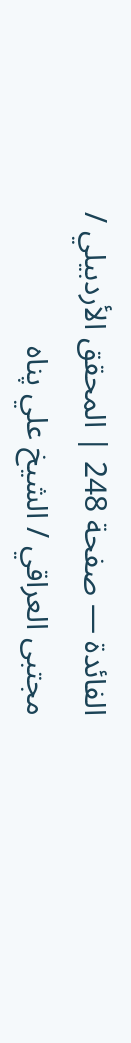الفائدة — صفحة 248 | المحقق الأردبيلي / مجتبى العراقي / الشيخ علي پناه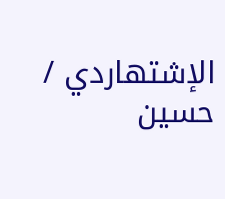الإشتهاردي / حسين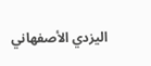اليزدي الأصفهاني